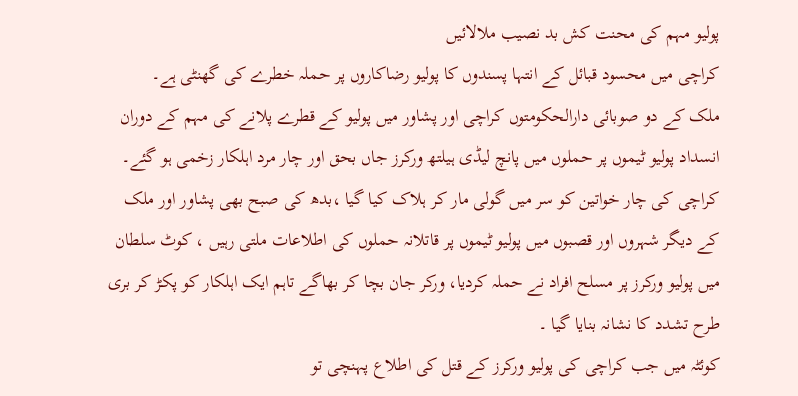پولیو مہم کی محنت کش بد نصیب ملالائیں
کراچی میں محسود قبائل کے انتہا پسندوں کا پولیو رضاکاروں پر حملہ خطرے کی گھنٹی ہے۔
ملک کے دو صوبائی دارالحکومتوں کراچی اور پشاور میں پولیو کے قطرے پلانے کی مہم کے دوران انسداد پولیو ٹیموں پر حملوں میں پانچ لیڈی ہیلتھ ورکرز جاں بحق اور چار مرد اہلکار زخمی ہو گئے۔ کراچی کی چار خواتین کو سر میں گولی مار کر ہلاک کیا گیا ،بدھ کی صبح بھی پشاور اور ملک کے دیگر شہروں اور قصبوں میں پولیو ٹیموں پر قاتلانہ حملوں کی اطلاعات ملتی رہیں ، کوٹ سلطان میں پولیو ورکرز پر مسلح افراد نے حملہ کردیا، ورکر جان بچا کر بھاگے تاہم ایک اہلکار کو پکڑ کر بری طرح تشدد کا نشانہ بنایا گیا ۔
کوئٹہ میں جب کراچی کی پولیو ورکرز کے قتل کی اطلاع پہنچی تو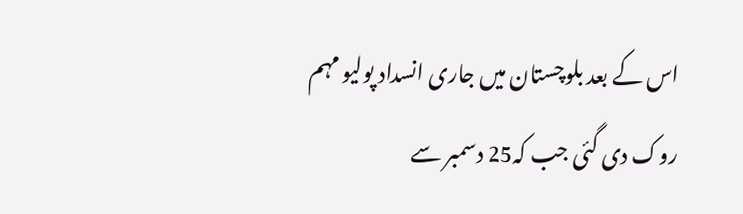اس کے بعد بلوچستان میں جاری انسداد پولیو مہم روک دی گئی جب کہ25 دسمبر سے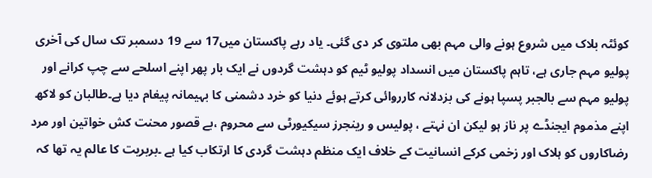کوئٹہ بلاک میں شروع ہونے والی مہم بھی ملتوی کر دی گئی۔ یاد رہے پاکستان میں17 سے 19 دسمبر تک سال کی آخری پولیو مہم جاری ہے، تاہم پاکستان میں انسداد پولیو ٹیم کو دہشت گردوں نے ایک بار پھر اپنے اسلحے سے چپ کرانے اور پولیو مہم سے بالجبر پسپا ہونے کی بزدلانہ کارروائی کرتے ہوئے دنیا کو خرد دشمنی کا بہیمانہ پیغام دیا ہے۔طالبان کو لاکھ اپنے مذموم ایجنڈے پر ناز ہو لیکن ان نہتے ، پولیس و رینجرز سیکیورٹی سے محروم ،بے قصور محنت کش خواتین اور مرد رضاکاروں کو ہلاک اور زخمی کرکے انسانیت کے خلاف ایک منظم دہشت گردی کا ارتکاب کیا ہے ۔بربریت کا عالم یہ تھا کہ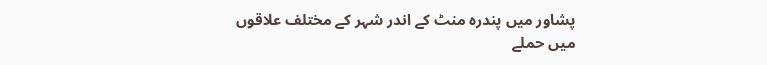پشاور میں پندرہ منٹ کے اندر شہر کے مختلف علاقوں میں حملے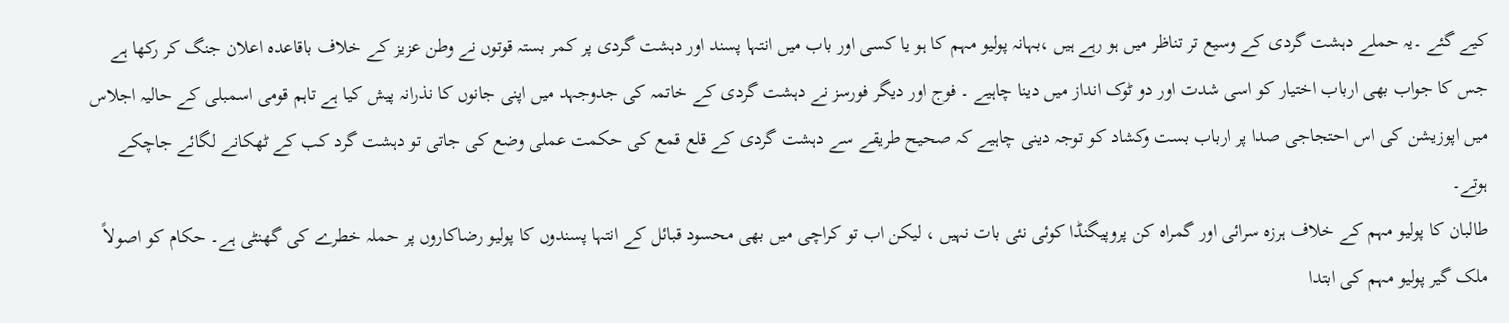کیے گئے ۔یہ حملے دہشت گردی کے وسیع تر تناظر میں ہو رہے ہیں ،بہانہ پولیو مہم کا ہو یا کسی اور باب میں انتہا پسند اور دہشت گردی پر کمر بستہ قوتوں نے وطن عزیز کے خلاف باقاعدہ اعلان جنگ کر رکھا ہے جس کا جواب بھی ارباب اختیار کو اسی شدت اور دو ٹوک انداز میں دینا چاہیے ۔ فوج اور دیگر فورسز نے دہشت گردی کے خاتمہ کی جدوجہد میں اپنی جانوں کا نذرانہ پیش کیا ہے تاہم قومی اسمبلی کے حالیہ اجلاس میں اپوزیشن کی اس احتجاجی صدا پر ارباب بست وکشاد کو توجہ دینی چاہیے کہ صحیح طریقے سے دہشت گردی کے قلع قمع کی حکمت عملی وضع کی جاتی تو دہشت گرد کب کے ٹھکانے لگائے جاچکے ہوتے۔
طالبان کا پولیو مہم کے خلاف ہرزہ سرائی اور گمراہ کن پروپیگنڈا کوئی نئی بات نہیں ، لیکن اب تو کراچی میں بھی محسود قبائل کے انتہا پسندوں کا پولیو رضاکاروں پر حملہ خطرے کی گھنٹی ہے۔ حکام کو اصولاً ملک گیر پولیو مہم کی ابتدا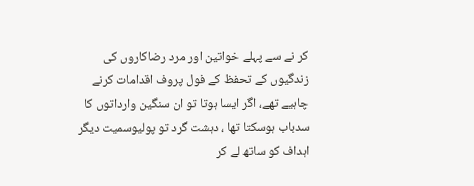کر نے سے پہلے خواتین اور مرد رضاکاروں کی زندگیوں کے تحفظ کے فول پروف اقدامات کرنے چاہیے تھے، اگر ایسا ہوتا تو ان سنگین وارداتوں کا سدباب ہوسکتا تھا ، دہشت گرد تو پولیوسمیت دیگر اہداف کو ساتھ لے کر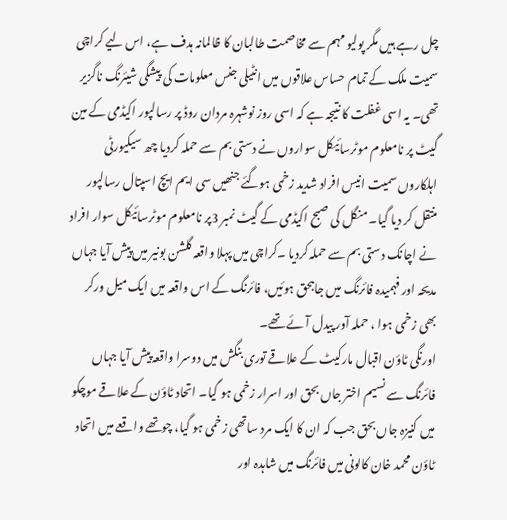چل رہے ہیں مگر پولیو مہم سے مخاصمت طالبان کا ظالمانہ ہدف ہے، اس لیے کراچی سمیت ملک کے تمام حساس علاقوں میں انٹیلی جنس معلومات کی پیشگی شیئرنگ ناگزیر تھی۔ یہ اسی غفلت کا نتیجہ ہے کہ اسی روز نوشہرہ مردان روڈ پر رسالپور اکیڈمی کے مین گیٹ پر نامعلوم موٹرسائیکل سواروں نے دستی بم سے حملہ کردیا چھ سیکیورٹی اہلکاروں سمیت انیس افراد شدید زخمی ہوگئے جنھیں سی ایم ایچ اسپتال رسالپور منتقل کر دیا گیا۔ منگل کی صبح اکیڈمی کے گیٹ نمبر 3پر نامعلوم موٹرسائیکل سوار افراد نے اچانک دستی بم سے حملہ کردیا ۔کراچی میں پہلا واقعہ گلشن بونیر میں پیش آیا جہاں مدیحہ اور فہمیدہ فائرنگ میں جاںبحق ہوئیں، فائرنگ کے اس واقعہ میں ایک میل ورکر بھی زخمی ہوا ، حملہ آور پیدل آئے تھے۔
اورنگی ٹاؤن اقبال مارکیٹ کے علاقے توری بنگش میں دوسرا واقعہ پیش آیا جہاں فائرنگ سے نسیم اختر جاں بحق اور اسرار زخمی ہو گیا۔ اتحاد ٹاؤن کے علاقے موچکو میں کنیزہ جاں بحق جب کہ ان کا ایک مرد ساتھی زخمی ہو گیا، چوتھے واقعے میں اتحاد ٹاؤن محمد خان کالونی میں فائرنگ میں شاہدہ اور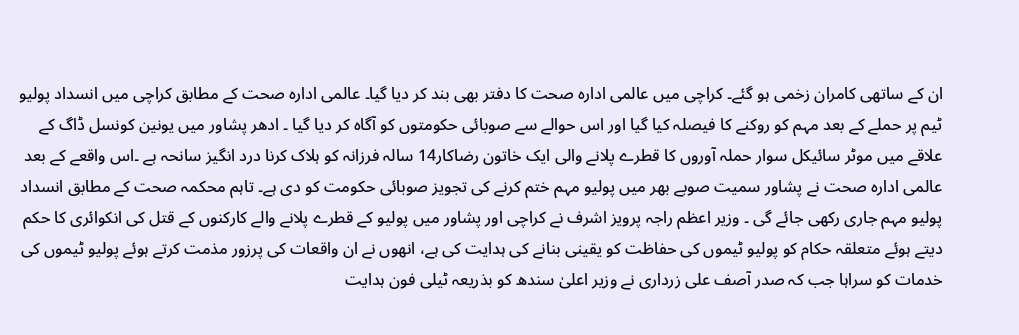ان کے ساتھی کامران زخمی ہو گئے۔ کراچی میں عالمی ادارہ صحت کا دفتر بھی بند کر دیا گیا۔ عالمی ادارہ صحت کے مطابق کراچی میں انسداد پولیو ٹیم پر حملے کے بعد مہم کو روکنے کا فیصلہ کیا گیا اور اس حوالے سے صوبائی حکومتوں کو آگاہ کر دیا گیا ۔ ادھر پشاور میں یونین کونسل ڈاگ کے علاقے میں موٹر سائیکل سوار حملہ آوروں کا قطرے پلانے والی ایک خاتون رضاکار14 سالہ فرزانہ کو ہلاک کرنا درد انگیز سانحہ ہے ۔اس واقعے کے بعد عالمی ادارہ صحت نے پشاور سمیت صوبے بھر میں پولیو مہم ختم کرنے کی تجویز صوبائی حکومت کو دی ہے۔ تاہم محکمہ صحت کے مطابق انسداد پولیو مہم جاری رکھی جائے گی ۔ وزیر اعظم راجہ پرویز اشرف نے کراچی اور پشاور میں پولیو کے قطرے پلانے والے کارکنوں کے قتل کی انکوائری کا حکم دیتے ہوئے متعلقہ حکام کو پولیو ٹیموں کی حفاظت کو یقینی بنانے کی ہدایت کی ہے، انھوں نے ان واقعات کی پرزور مذمت کرتے ہوئے پولیو ٹیموں کی خدمات کو سراہا جب کہ صدر آصف علی زرداری نے وزیر اعلیٰ سندھ کو بذریعہ ٹیلی فون ہدایت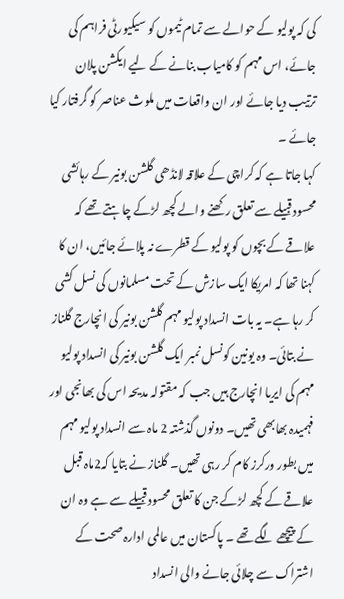کی کہ پولیو کے حوالے سے تمام ٹیموں کو سیکیورٹی فراہم کی جائے، اس مہم کو کامیاب بنانے کے لیے ایکشن پلان ترتیب دیا جائے اور ان واقعات میں ملوث عناصر کو گرفتار کیا جائے ۔
کہا جاتا ہے کہ کراچی کے علاقہ لانڈھی گلشن بونیر کے رہائشی محسود قبیلے سے تعلق رکھنے والے کچھ لڑکے چاہتے تھے کہ علاقے کے بچوں کو پولیو کے قطرے نہ پلائے جائیں، ان کا کہنا تھا کہ امریکا ایک سازش کے تحت مسلمانوں کی نسل کشی کر رہا ہے۔ یہ بات انسداد پولیو مہم گلشن بونیر کی انچارج گلناز نے بتائی۔ وہ یونین کونسل نمبر ایک گلشن بونیر کی انسداد پولیو مہم کی ایریا انچارج ہیں جب کہ مقتولہ مدیحہ اس کی بھانجی اور فہمیدہ بھابھی تھیں۔ دونوں گذشتہ 2 ماہ سے انسداد پولیو مہم میں بطور ورکرز کام کر رہی تھیں۔ گلناز نے بتایا کہ2ماہ قبل علاقے کے کچھ لڑکے جن کا تعلق محسود قبیلے سے ہے وہ ان کے پیچھے لگے تھے ۔ پاکستان میں عالمی ادارہ صحت کے اشتراک سے چلائی جانے والی انسداد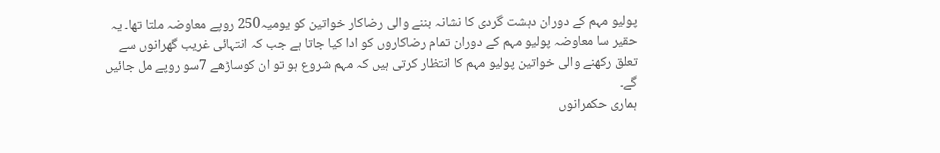پولیو مہم کے دوران دہشت گردی کا نشانہ بننے والی رضاکار خواتین کو یومیہ250 روپے معاوضہ ملتا تھا۔ یہ حقیر سا معاوضہ پولیو مہم کے دوران تمام رضاکاروں کو ادا کیا جاتا ہے جب کہ انتہائی غریب گھرانوں سے تعلق رکھنے والی خواتین پولیو مہم کا انتظار کرتی ہیں کہ مہم شروع ہو تو ان کوساڑھے 7سو روپے مل جائیں گے۔
ہماری حکمرانوں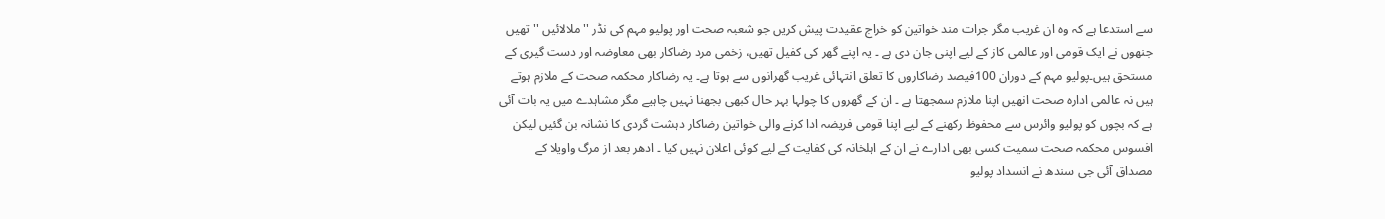سے استدعا ہے کہ وہ ان غریب مگر جرات مند خواتین کو خراج عقیدت پیش کریں جو شعبہ صحت اور پولیو مہم کی نڈر ''ملالائیں '' تھیں جنھوں نے ایک قومی اور عالمی کاز کے لیے اپنی جان دی ہے ۔ یہ اپنے گھر کی کفیل تھیں، زخمی مرد رضاکار بھی معاوضہ اور دست گیری کے مستحق ہیں۔پولیو مہم کے دوران 100فیصد رضاکاروں کا تعلق انتہائی غریب گھرانوں سے ہوتا ہے۔ یہ رضاکار محکمہ صحت کے ملازم ہوتے ہیں نہ عالمی ادارہ صحت انھیں اپنا ملازم سمجھتا ہے ۔ ان کے گھروں کا چولہا بہر حال کبھی بجھنا نہیں چاہیے مگر مشاہدے میں یہ بات آئی ہے کہ بچوں کو پولیو وائرس سے محفوظ رکھنے کے لیے اپنا قومی فریضہ ادا کرنے والی خواتین رضاکار دہشت گردی کا نشانہ بن گئیں لیکن افسوس محکمہ صحت سمیت کسی بھی ادارے نے ان کے اہلخانہ کی کفایت کے لیے کوئی اعلان نہیں کیا ۔ ادھر بعد از مرگ واویلا کے مصداق آئی جی سندھ نے انسداد پولیو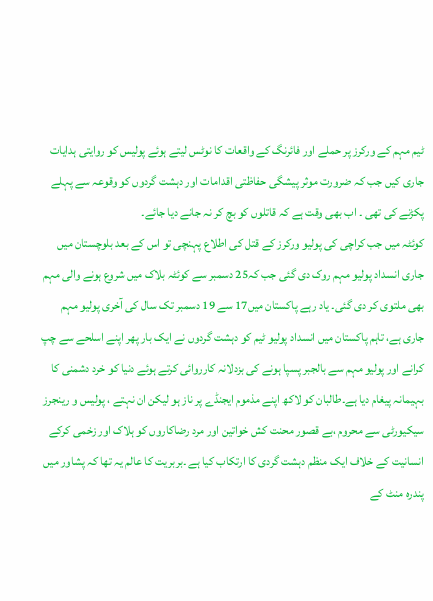ٹیم مہم کے ورکرز پر حملے اور فائرنگ کے واقعات کا نوٹس لیتے ہوئے پولیس کو روایتی ہدایات جاری کیں جب کہ ضرورت موثر پیشگی حفاظتی اقدامات اور دہشت گردوں کو وقوعہ سے پہلے پکڑنے کی تھی ۔ اب بھی وقت ہے کہ قاتلوں کو بچ کر نہ جانے دیا جائے۔
کوئٹہ میں جب کراچی کی پولیو ورکرز کے قتل کی اطلاع پہنچی تو اس کے بعد بلوچستان میں جاری انسداد پولیو مہم روک دی گئی جب کہ25 دسمبر سے کوئٹہ بلاک میں شروع ہونے والی مہم بھی ملتوی کر دی گئی۔ یاد رہے پاکستان میں17 سے 19 دسمبر تک سال کی آخری پولیو مہم جاری ہے، تاہم پاکستان میں انسداد پولیو ٹیم کو دہشت گردوں نے ایک بار پھر اپنے اسلحے سے چپ کرانے اور پولیو مہم سے بالجبر پسپا ہونے کی بزدلانہ کارروائی کرتے ہوئے دنیا کو خرد دشمنی کا بہیمانہ پیغام دیا ہے۔طالبان کو لاکھ اپنے مذموم ایجنڈے پر ناز ہو لیکن ان نہتے ، پولیس و رینجرز سیکیورٹی سے محروم ،بے قصور محنت کش خواتین اور مرد رضاکاروں کو ہلاک اور زخمی کرکے انسانیت کے خلاف ایک منظم دہشت گردی کا ارتکاب کیا ہے ۔بربریت کا عالم یہ تھا کہ پشاور میں پندرہ منٹ کے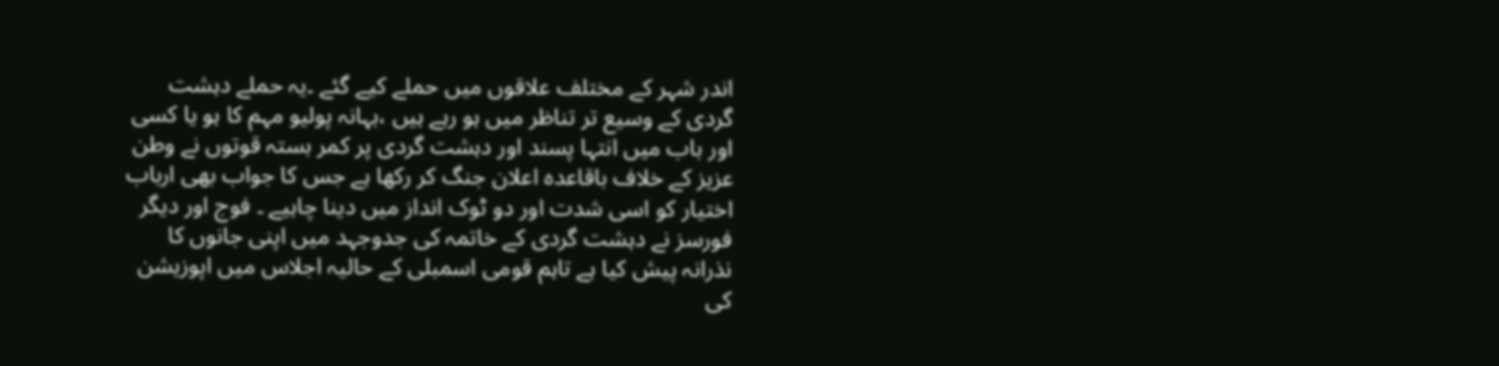اندر شہر کے مختلف علاقوں میں حملے کیے گئے ۔یہ حملے دہشت گردی کے وسیع تر تناظر میں ہو رہے ہیں ،بہانہ پولیو مہم کا ہو یا کسی اور باب میں انتہا پسند اور دہشت گردی پر کمر بستہ قوتوں نے وطن عزیز کے خلاف باقاعدہ اعلان جنگ کر رکھا ہے جس کا جواب بھی ارباب اختیار کو اسی شدت اور دو ٹوک انداز میں دینا چاہیے ۔ فوج اور دیگر فورسز نے دہشت گردی کے خاتمہ کی جدوجہد میں اپنی جانوں کا نذرانہ پیش کیا ہے تاہم قومی اسمبلی کے حالیہ اجلاس میں اپوزیشن کی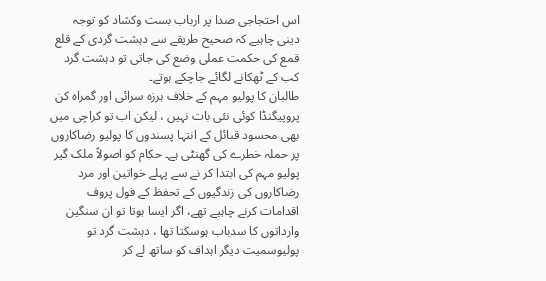اس احتجاجی صدا پر ارباب بست وکشاد کو توجہ دینی چاہیے کہ صحیح طریقے سے دہشت گردی کے قلع قمع کی حکمت عملی وضع کی جاتی تو دہشت گرد کب کے ٹھکانے لگائے جاچکے ہوتے۔
طالبان کا پولیو مہم کے خلاف ہرزہ سرائی اور گمراہ کن پروپیگنڈا کوئی نئی بات نہیں ، لیکن اب تو کراچی میں بھی محسود قبائل کے انتہا پسندوں کا پولیو رضاکاروں پر حملہ خطرے کی گھنٹی ہے۔ حکام کو اصولاً ملک گیر پولیو مہم کی ابتدا کر نے سے پہلے خواتین اور مرد رضاکاروں کی زندگیوں کے تحفظ کے فول پروف اقدامات کرنے چاہیے تھے، اگر ایسا ہوتا تو ان سنگین وارداتوں کا سدباب ہوسکتا تھا ، دہشت گرد تو پولیوسمیت دیگر اہداف کو ساتھ لے کر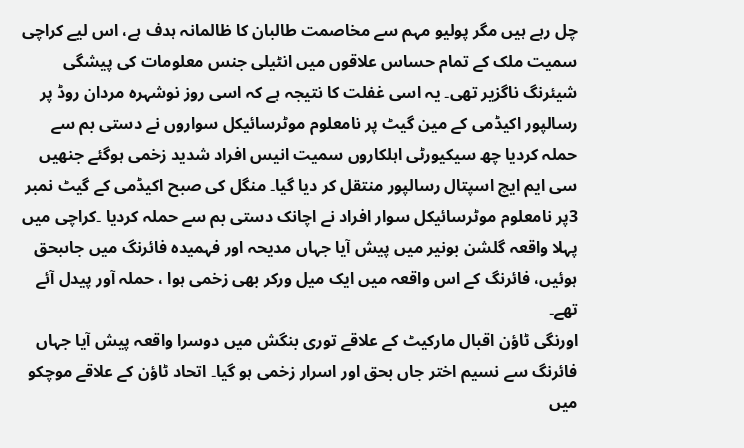چل رہے ہیں مگر پولیو مہم سے مخاصمت طالبان کا ظالمانہ ہدف ہے، اس لیے کراچی سمیت ملک کے تمام حساس علاقوں میں انٹیلی جنس معلومات کی پیشگی شیئرنگ ناگزیر تھی۔ یہ اسی غفلت کا نتیجہ ہے کہ اسی روز نوشہرہ مردان روڈ پر رسالپور اکیڈمی کے مین گیٹ پر نامعلوم موٹرسائیکل سواروں نے دستی بم سے حملہ کردیا چھ سیکیورٹی اہلکاروں سمیت انیس افراد شدید زخمی ہوگئے جنھیں سی ایم ایچ اسپتال رسالپور منتقل کر دیا گیا۔ منگل کی صبح اکیڈمی کے گیٹ نمبر 3پر نامعلوم موٹرسائیکل سوار افراد نے اچانک دستی بم سے حملہ کردیا ۔کراچی میں پہلا واقعہ گلشن بونیر میں پیش آیا جہاں مدیحہ اور فہمیدہ فائرنگ میں جاںبحق ہوئیں، فائرنگ کے اس واقعہ میں ایک میل ورکر بھی زخمی ہوا ، حملہ آور پیدل آئے تھے۔
اورنگی ٹاؤن اقبال مارکیٹ کے علاقے توری بنگش میں دوسرا واقعہ پیش آیا جہاں فائرنگ سے نسیم اختر جاں بحق اور اسرار زخمی ہو گیا۔ اتحاد ٹاؤن کے علاقے موچکو میں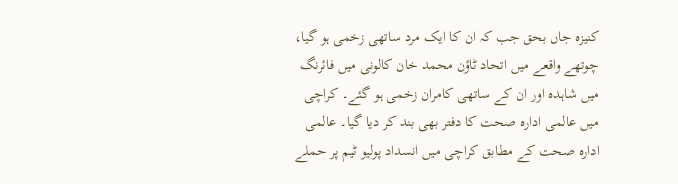کنیزہ جاں بحق جب کہ ان کا ایک مرد ساتھی زخمی ہو گیا، چوتھے واقعے میں اتحاد ٹاؤن محمد خان کالونی میں فائرنگ میں شاہدہ اور ان کے ساتھی کامران زخمی ہو گئے۔ کراچی میں عالمی ادارہ صحت کا دفتر بھی بند کر دیا گیا۔ عالمی ادارہ صحت کے مطابق کراچی میں انسداد پولیو ٹیم پر حملے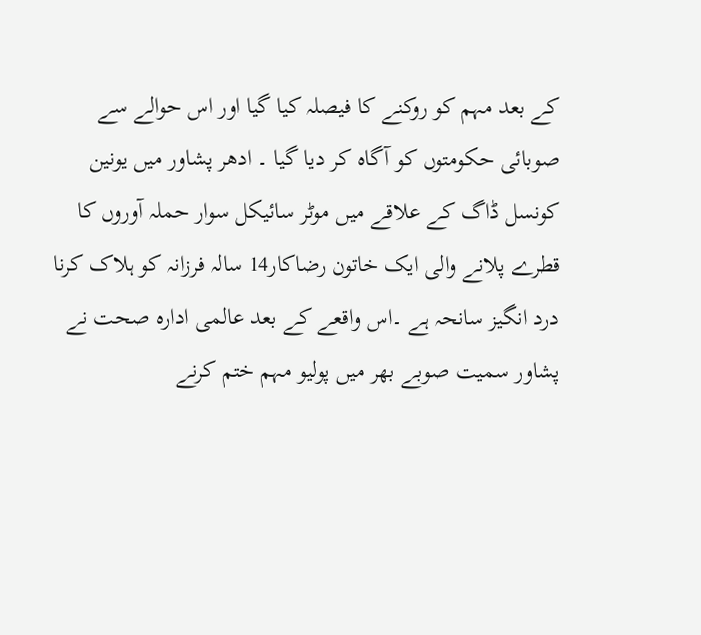کے بعد مہم کو روکنے کا فیصلہ کیا گیا اور اس حوالے سے صوبائی حکومتوں کو آگاہ کر دیا گیا ۔ ادھر پشاور میں یونین کونسل ڈاگ کے علاقے میں موٹر سائیکل سوار حملہ آوروں کا قطرے پلانے والی ایک خاتون رضاکار14 سالہ فرزانہ کو ہلاک کرنا درد انگیز سانحہ ہے ۔اس واقعے کے بعد عالمی ادارہ صحت نے پشاور سمیت صوبے بھر میں پولیو مہم ختم کرنے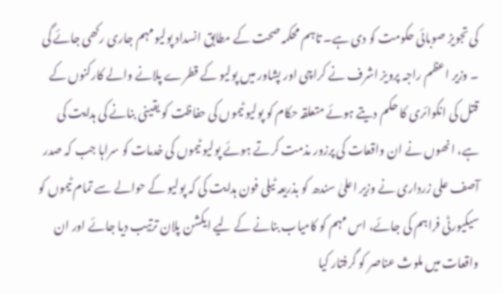کی تجویز صوبائی حکومت کو دی ہے۔ تاہم محکمہ صحت کے مطابق انسداد پولیو مہم جاری رکھی جائے گی ۔ وزیر اعظم راجہ پرویز اشرف نے کراچی اور پشاور میں پولیو کے قطرے پلانے والے کارکنوں کے قتل کی انکوائری کا حکم دیتے ہوئے متعلقہ حکام کو پولیو ٹیموں کی حفاظت کو یقینی بنانے کی ہدایت کی ہے، انھوں نے ان واقعات کی پرزور مذمت کرتے ہوئے پولیو ٹیموں کی خدمات کو سراہا جب کہ صدر آصف علی زرداری نے وزیر اعلیٰ سندھ کو بذریعہ ٹیلی فون ہدایت کی کہ پولیو کے حوالے سے تمام ٹیموں کو سیکیورٹی فراہم کی جائے، اس مہم کو کامیاب بنانے کے لیے ایکشن پلان ترتیب دیا جائے اور ان واقعات میں ملوث عناصر کو گرفتار کیا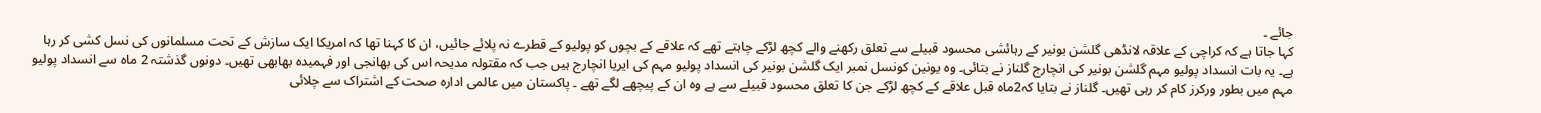جائے ۔
کہا جاتا ہے کہ کراچی کے علاقہ لانڈھی گلشن بونیر کے رہائشی محسود قبیلے سے تعلق رکھنے والے کچھ لڑکے چاہتے تھے کہ علاقے کے بچوں کو پولیو کے قطرے نہ پلائے جائیں، ان کا کہنا تھا کہ امریکا ایک سازش کے تحت مسلمانوں کی نسل کشی کر رہا ہے۔ یہ بات انسداد پولیو مہم گلشن بونیر کی انچارج گلناز نے بتائی۔ وہ یونین کونسل نمبر ایک گلشن بونیر کی انسداد پولیو مہم کی ایریا انچارج ہیں جب کہ مقتولہ مدیحہ اس کی بھانجی اور فہمیدہ بھابھی تھیں۔ دونوں گذشتہ 2 ماہ سے انسداد پولیو مہم میں بطور ورکرز کام کر رہی تھیں۔ گلناز نے بتایا کہ2ماہ قبل علاقے کے کچھ لڑکے جن کا تعلق محسود قبیلے سے ہے وہ ان کے پیچھے لگے تھے ۔ پاکستان میں عالمی ادارہ صحت کے اشتراک سے چلائی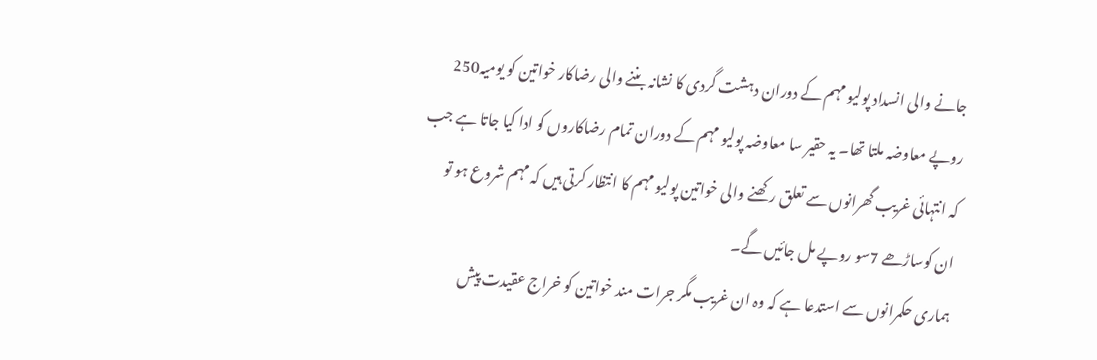جانے والی انسداد پولیو مہم کے دوران دہشت گردی کا نشانہ بننے والی رضاکار خواتین کو یومیہ250 روپے معاوضہ ملتا تھا۔ یہ حقیر سا معاوضہ پولیو مہم کے دوران تمام رضاکاروں کو ادا کیا جاتا ہے جب کہ انتہائی غریب گھرانوں سے تعلق رکھنے والی خواتین پولیو مہم کا انتظار کرتی ہیں کہ مہم شروع ہو تو ان کوساڑھے 7سو روپے مل جائیں گے۔
ہماری حکمرانوں سے استدعا ہے کہ وہ ان غریب مگر جرات مند خواتین کو خراج عقیدت پیش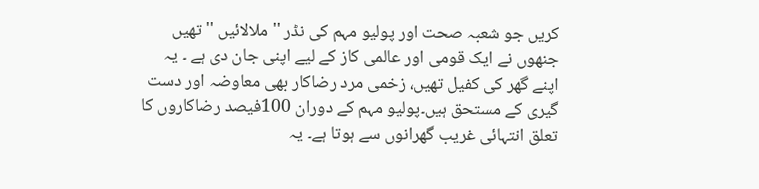کریں جو شعبہ صحت اور پولیو مہم کی نڈر ''ملالائیں '' تھیں جنھوں نے ایک قومی اور عالمی کاز کے لیے اپنی جان دی ہے ۔ یہ اپنے گھر کی کفیل تھیں، زخمی مرد رضاکار بھی معاوضہ اور دست گیری کے مستحق ہیں۔پولیو مہم کے دوران 100فیصد رضاکاروں کا تعلق انتہائی غریب گھرانوں سے ہوتا ہے۔ یہ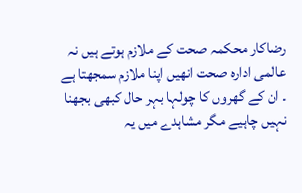رضاکار محکمہ صحت کے ملازم ہوتے ہیں نہ عالمی ادارہ صحت انھیں اپنا ملازم سمجھتا ہے ۔ ان کے گھروں کا چولہا بہر حال کبھی بجھنا نہیں چاہیے مگر مشاہدے میں یہ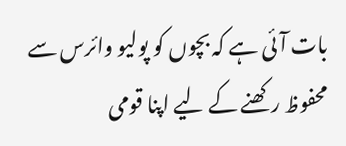بات آئی ہے کہ بچوں کو پولیو وائرس سے محفوظ رکھنے کے لیے اپنا قومی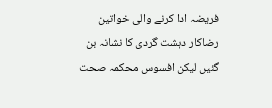فریضہ ادا کرنے والی خواتین رضاکار دہشت گردی کا نشانہ بن گئیں لیکن افسوس محکمہ صحت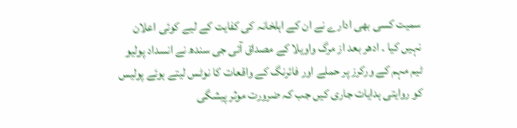سمیت کسی بھی ادارے نے ان کے اہلخانہ کی کفایت کے لیے کوئی اعلان نہیں کیا ۔ ادھر بعد از مرگ واویلا کے مصداق آئی جی سندھ نے انسداد پولیو ٹیم مہم کے ورکرز پر حملے اور فائرنگ کے واقعات کا نوٹس لیتے ہوئے پولیس کو روایتی ہدایات جاری کیں جب کہ ضرورت موثر پیشگی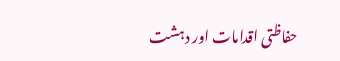حفاظتی اقدامات اور دہشت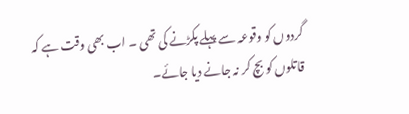گردوں کو وقوعہ سے پہلے پکڑنے کی تھی ۔ اب بھی وقت ہے کہ قاتلوں کو بچ کر نہ جانے دیا جائے۔